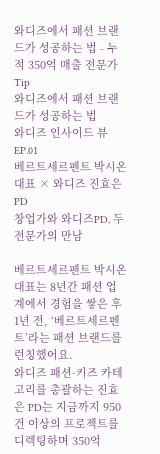와디즈에서 패션 브랜드가 성공하는 법 - 누적 350억 매출 전문가 Tip
와디즈에서 패션 브랜드가 성공하는 법
와디즈 인사이드 뷰 EP.01
베르트세르펜트 박시온 대표 × 와디즈 진효은 PD
창업가와 와디즈PD, 두 전문가의 만남

베르트세르펜트 박시온 대표는 8년간 패션 업계에서 경험을 쌓은 후 1년 전, ‘베르트세르펜트’라는 패션 브랜드를 런칭했어요.
와디즈 패션·키즈 카테고리를 총괄하는 진효은 PD는 지금까지 950건 이상의 프로젝트를 디렉팅하며 350억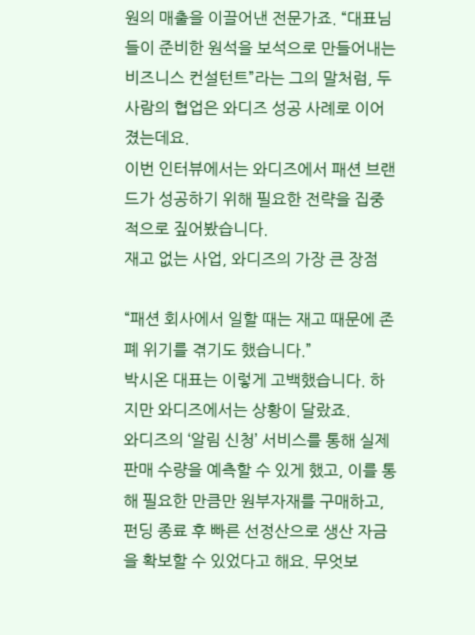원의 매출을 이끌어낸 전문가죠. “대표님들이 준비한 원석을 보석으로 만들어내는 비즈니스 컨설턴트”라는 그의 말처럼, 두 사람의 협업은 와디즈 성공 사례로 이어졌는데요.
이번 인터뷰에서는 와디즈에서 패션 브랜드가 성공하기 위해 필요한 전략을 집중적으로 짚어봤습니다.
재고 없는 사업, 와디즈의 가장 큰 장점

“패션 회사에서 일할 때는 재고 때문에 존폐 위기를 겪기도 했습니다.”
박시온 대표는 이렇게 고백했습니다. 하지만 와디즈에서는 상황이 달랐죠.
와디즈의 ‘알림 신청’ 서비스를 통해 실제 판매 수량을 예측할 수 있게 했고, 이를 통해 필요한 만큼만 원부자재를 구매하고, 펀딩 종료 후 빠른 선정산으로 생산 자금을 확보할 수 있었다고 해요. 무엇보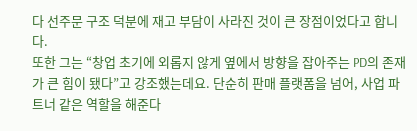다 선주문 구조 덕분에 재고 부담이 사라진 것이 큰 장점이었다고 합니다.
또한 그는 “창업 초기에 외롭지 않게 옆에서 방향을 잡아주는 PD의 존재가 큰 힘이 됐다”고 강조했는데요. 단순히 판매 플랫폼을 넘어, 사업 파트너 같은 역할을 해준다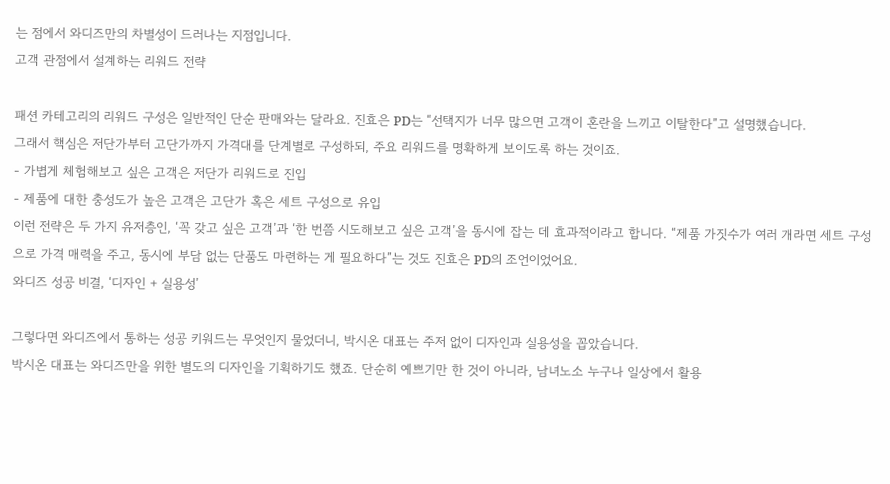는 점에서 와디즈만의 차별성이 드러나는 지점입니다.
고객 관점에서 설계하는 리워드 전략

패션 카테고리의 리워드 구성은 일반적인 단순 판매와는 달라요. 진효은 PD는 “선택지가 너무 많으면 고객이 혼란을 느끼고 이탈한다”고 설명했습니다.
그래서 핵심은 저단가부터 고단가까지 가격대를 단계별로 구성하되, 주요 리워드를 명확하게 보이도록 하는 것이죠.
- 가볍게 체험해보고 싶은 고객은 저단가 리워드로 진입
- 제품에 대한 충성도가 높은 고객은 고단가 혹은 세트 구성으로 유입
이런 전략은 두 가지 유저층인, ‘꼭 갖고 싶은 고객’과 ‘한 번쯤 시도해보고 싶은 고객’을 동시에 잡는 데 효과적이라고 합니다. “제품 가짓수가 여러 개라면 세트 구성으로 가격 매력을 주고, 동시에 부담 없는 단품도 마련하는 게 필요하다”는 것도 진효은 PD의 조언이었어요.
와디즈 성공 비결, ‘디자인 + 실용성’

그렇다면 와디즈에서 통하는 성공 키워드는 무엇인지 물었더니, 박시온 대표는 주저 없이 디자인과 실용성을 꼽았습니다.
박시온 대표는 와디즈만을 위한 별도의 디자인을 기획하기도 했죠. 단순히 예쁘기만 한 것이 아니라, 남녀노소 누구나 일상에서 활용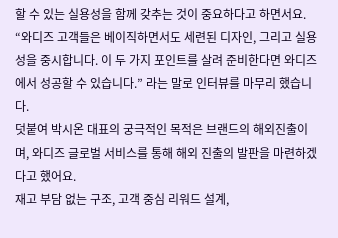할 수 있는 실용성을 함께 갖추는 것이 중요하다고 하면서요.
“와디즈 고객들은 베이직하면서도 세련된 디자인, 그리고 실용성을 중시합니다. 이 두 가지 포인트를 살려 준비한다면 와디즈에서 성공할 수 있습니다.” 라는 말로 인터뷰를 마무리 했습니다.
덧붙여 박시온 대표의 궁극적인 목적은 브랜드의 해외진출이며, 와디즈 글로벌 서비스를 통해 해외 진출의 발판을 마련하겠다고 했어요.
재고 부담 없는 구조, 고객 중심 리워드 설계,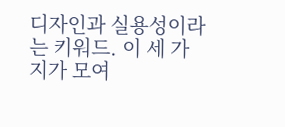디자인과 실용성이라는 키워드. 이 세 가지가 모여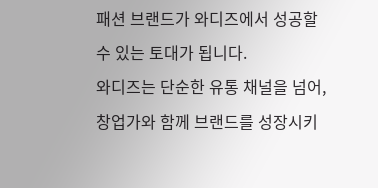패션 브랜드가 와디즈에서 성공할 수 있는 토대가 됩니다.
와디즈는 단순한 유통 채널을 넘어, 창업가와 함께 브랜드를 성장시키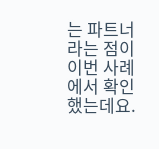는 파트너라는 점이 이번 사례에서 확인했는데요.